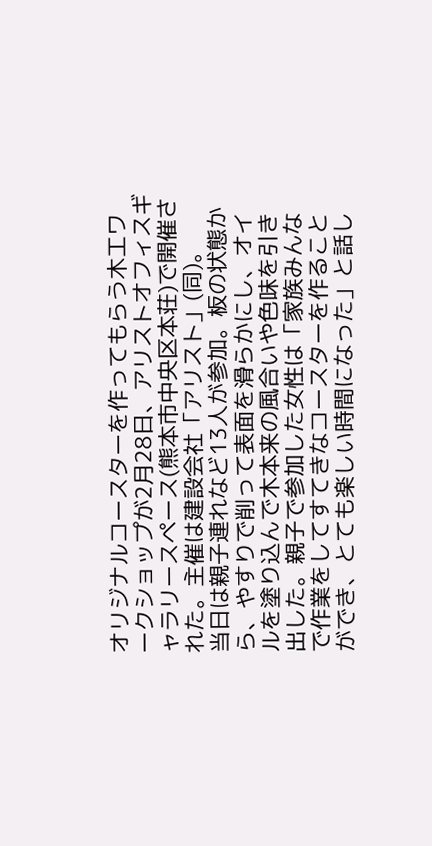オリジナルコースターを作ってもらう木工ワークショップが2月28日、アリストオフィスギャラリースペース(熊本市中央区本荘)で開催された。主催は建設会社「アリスト」(同)。
当日は親子連れなど13人が参加。板の状態から、やすりで削って表面を滑らかにし、オイルを塗り込んで木本来の風合いや色味を引き出した。親子で参加した女性は「家族みんなで作業をしてすてきなコースターを作ることができ、とても楽しい時間になった」と話し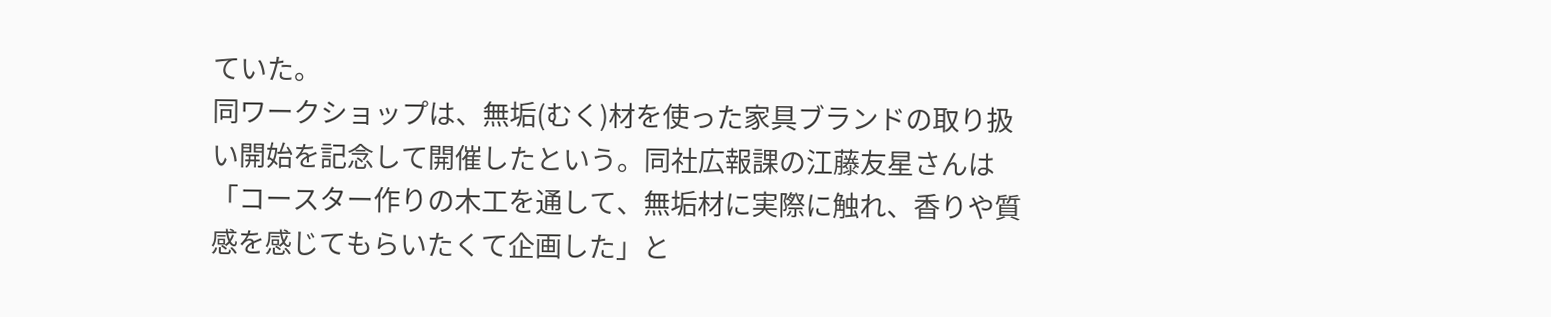ていた。
同ワークショップは、無垢(むく)材を使った家具ブランドの取り扱い開始を記念して開催したという。同社広報課の江藤友星さんは「コースター作りの木工を通して、無垢材に実際に触れ、香りや質感を感じてもらいたくて企画した」と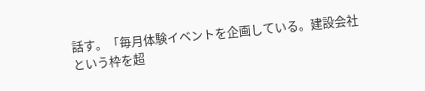話す。「毎月体験イベントを企画している。建設会社という枠を超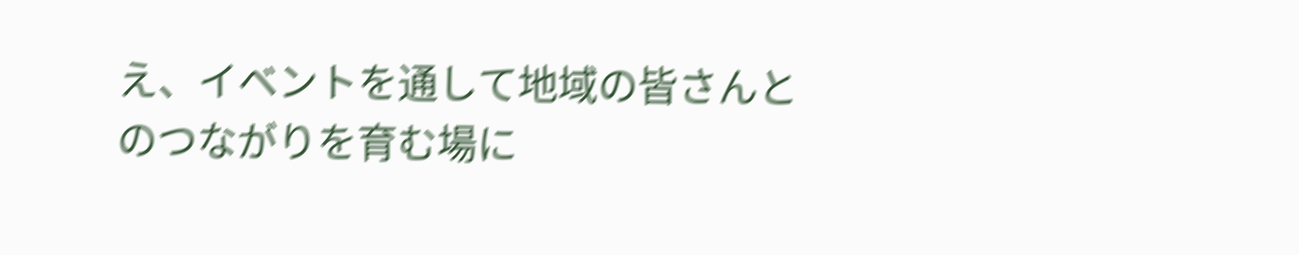え、イベントを通して地域の皆さんとのつながりを育む場に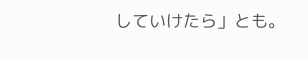していけたら」とも。